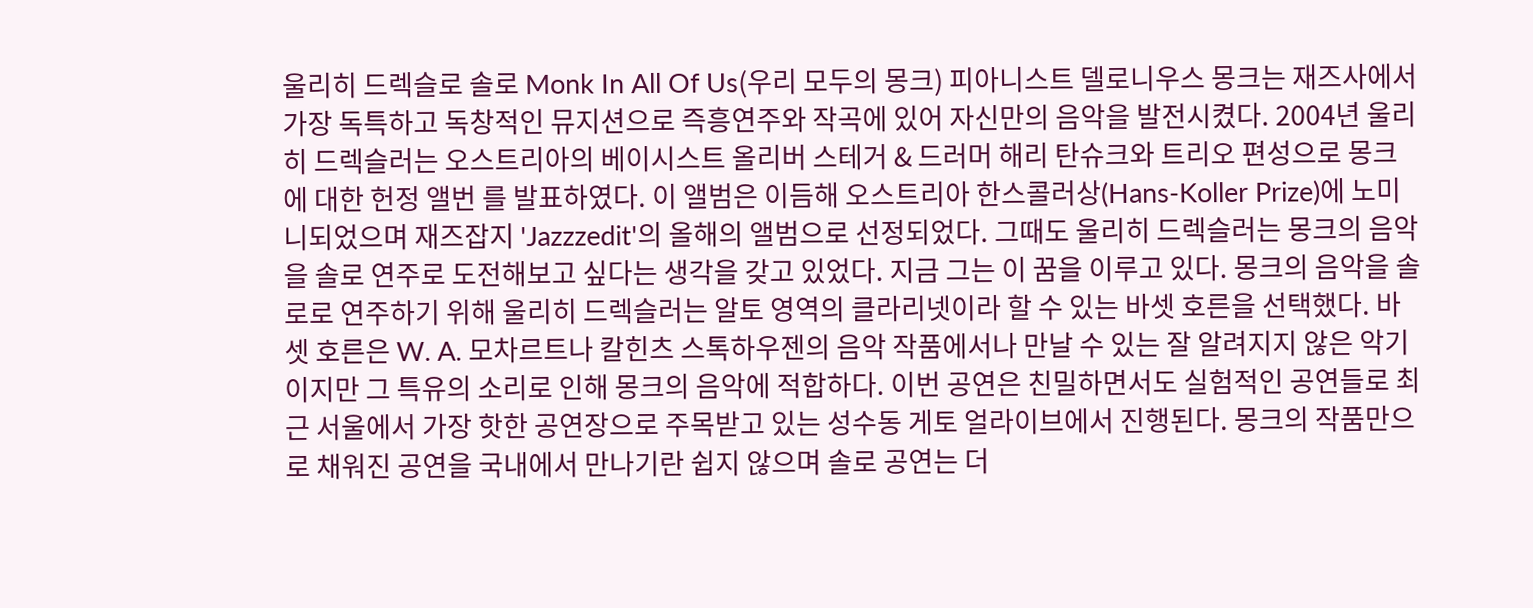울리히 드렉슬로 솔로 Monk In All Of Us(우리 모두의 몽크) 피아니스트 델로니우스 몽크는 재즈사에서 가장 독특하고 독창적인 뮤지션으로 즉흥연주와 작곡에 있어 자신만의 음악을 발전시켰다. 2004년 울리히 드렉슬러는 오스트리아의 베이시스트 올리버 스테거 & 드러머 해리 탄슈크와 트리오 편성으로 몽크에 대한 헌정 앨번 를 발표하였다. 이 앨범은 이듬해 오스트리아 한스콜러상(Hans-Koller Prize)에 노미니되었으며 재즈잡지 'Jazzzedit'의 올해의 앨범으로 선정되었다. 그때도 울리히 드렉슬러는 몽크의 음악을 솔로 연주로 도전해보고 싶다는 생각을 갖고 있었다. 지금 그는 이 꿈을 이루고 있다. 몽크의 음악을 솔로로 연주하기 위해 울리히 드렉슬러는 알토 영역의 클라리넷이라 할 수 있는 바셋 호른을 선택했다. 바셋 호른은 W. A. 모차르트나 칼힌츠 스톡하우젠의 음악 작품에서나 만날 수 있는 잘 알려지지 않은 악기이지만 그 특유의 소리로 인해 몽크의 음악에 적합하다. 이번 공연은 친밀하면서도 실험적인 공연들로 최근 서울에서 가장 핫한 공연장으로 주목받고 있는 성수동 게토 얼라이브에서 진행된다. 몽크의 작품만으로 채워진 공연을 국내에서 만나기란 쉽지 않으며 솔로 공연는 더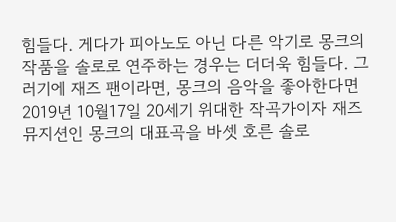힘들다. 게다가 피아노도 아닌 다른 악기로 몽크의 작품을 솔로로 연주하는 경우는 더더욱 힘들다. 그러기에 재즈 팬이라면, 몽크의 음악을 좋아한다면 2019년 10월17일 20세기 위대한 작곡가이자 재즈 뮤지션인 몽크의 대표곡을 바셋 호른 솔로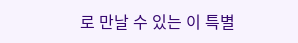로 만날 수 있는 이 특별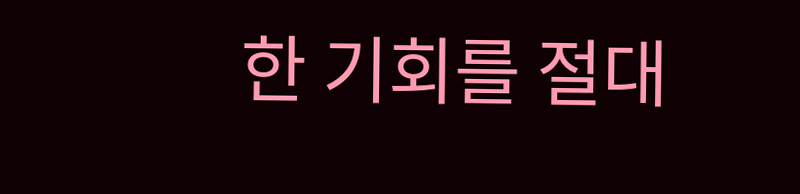한 기회를 절대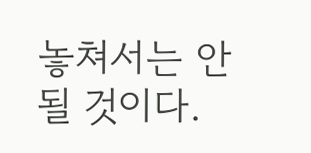놓쳐서는 안될 것이다.